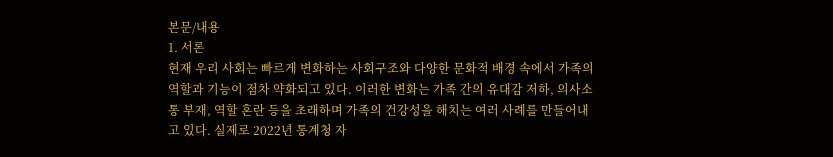본문/내용
1. 서론
현재 우리 사회는 빠르게 변화하는 사회구조와 다양한 문화적 배경 속에서 가족의 역할과 기능이 점차 약화되고 있다. 이러한 변화는 가족 간의 유대감 저하, 의사소통 부재, 역할 혼란 등을 초래하며 가족의 건강성을 해치는 여러 사례를 만들어내고 있다. 실제로 2022년 통계청 자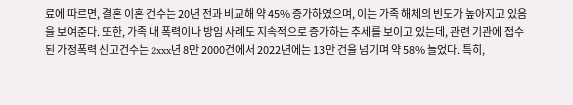료에 따르면, 결혼 이혼 건수는 20년 전과 비교해 약 45% 증가하였으며, 이는 가족 해체의 빈도가 높아지고 있음을 보여준다. 또한, 가족 내 폭력이나 방임 사례도 지속적으로 증가하는 추세를 보이고 있는데, 관련 기관에 접수된 가정폭력 신고건수는 2xxx년 8만 2000건에서 2022년에는 13만 건을 넘기며 약 58% 늘었다. 특히,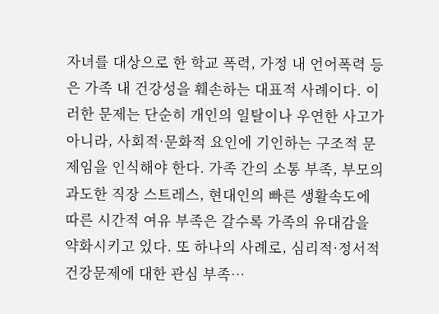자녀를 대상으로 한 학교 폭력, 가정 내 언어폭력 등은 가족 내 건강성을 훼손하는 대표적 사례이다. 이러한 문제는 단순히 개인의 일탈이나 우연한 사고가 아니라, 사회적·문화적 요인에 기인하는 구조적 문제임을 인식해야 한다. 가족 간의 소통 부족, 부모의 과도한 직장 스트레스, 현대인의 빠른 생활속도에 따른 시간적 여유 부족은 갈수록 가족의 유대감을 약화시키고 있다. 또 하나의 사례로, 심리적·정서적 건강문제에 대한 관심 부족…